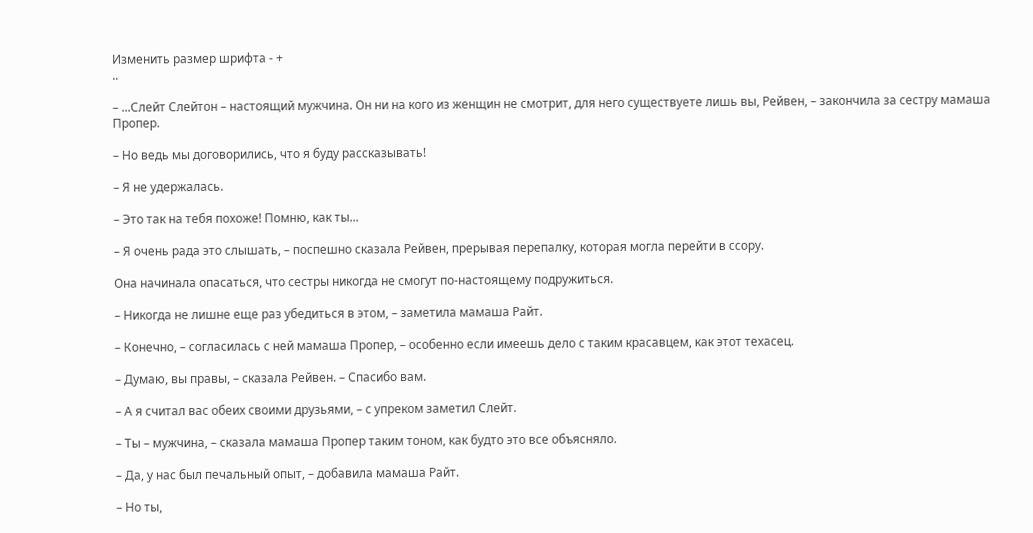Изменить размер шрифта - +
..

– ...Слейт Слейтон – настоящий мужчина. Он ни на кого из женщин не смотрит, для него существуете лишь вы, Рейвен, – закончила за сестру мамаша Пропер.

– Но ведь мы договорились, что я буду рассказывать!

– Я не удержалась.

– Это так на тебя похоже! Помню, как ты...

– Я очень рада это слышать, – поспешно сказала Рейвен, прерывая перепалку, которая могла перейти в ссору.

Она начинала опасаться, что сестры никогда не смогут по-настоящему подружиться.

– Никогда не лишне еще раз убедиться в этом, – заметила мамаша Райт.

– Конечно, – согласилась с ней мамаша Пропер, – особенно если имеешь дело с таким красавцем, как этот техасец.

– Думаю, вы правы, – сказала Рейвен. – Спасибо вам.

– А я считал вас обеих своими друзьями, – с упреком заметил Слейт.

– Ты – мужчина, – сказала мамаша Пропер таким тоном, как будто это все объясняло.

– Да, у нас был печальный опыт, – добавила мамаша Райт.

– Но ты,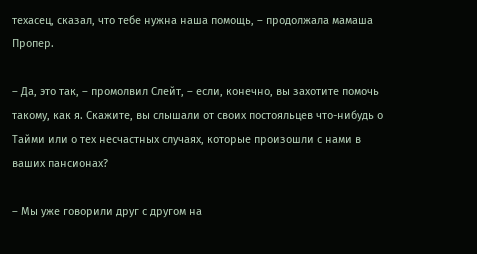техасец, сказал, что тебе нужна наша помощь, – продолжала мамаша Пропер.

– Да, это так, – промолвил Слейт, – если, конечно, вы захотите помочь такому, как я. Скажите, вы слышали от своих постояльцев что-нибудь о Тайми или о тех несчастных случаях, которые произошли с нами в ваших пансионах?

– Мы уже говорили друг с другом на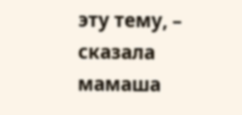эту тему, – сказала мамаша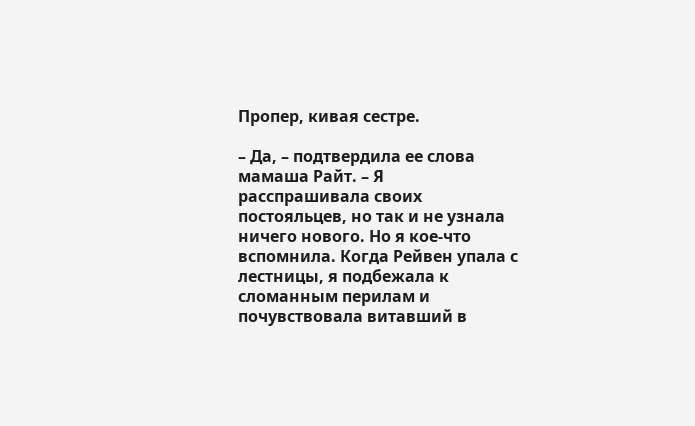Пропер, кивая сестре.

– Да, – подтвердила ее слова мамаша Райт. – Я расспрашивала своих постояльцев, но так и не узнала ничего нового. Но я кое-что вспомнила. Когда Рейвен упала с лестницы, я подбежала к сломанным перилам и почувствовала витавший в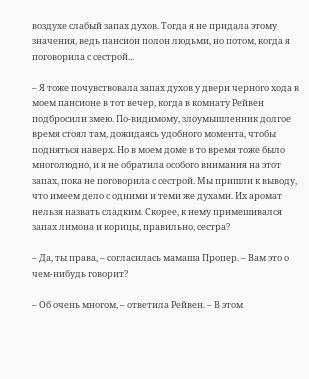воздухе слабый запах духов. Тогда я не придала этому значения, ведь пансион полон людьми, но потом, когда я поговорила с сестрой...

– Я тоже почувствовала запах духов у двери черного хода в моем пансионе в тот вечер, когда в комнату Рейвен подбросили змею. По-видимому, злоумышленник долгое время стоял там, дожидаясь удобного момента, чтобы подняться наверх. Но в моем доме в то время тоже было многолюдно, и я не обратила особого внимания на этот запах, пока не поговорила с сестрой. Мы пришли к выводу, что имеем дело с одними и теми же духами. Их аромат нельзя назвать сладким. Скорее, к нему примешивался запах лимона и корицы, правильно, сестра?

– Да, ты права, – согласилась мамаша Пропер. – Вам это о чем-нибудь говорит?

– Об очень многом, – ответила Рейвен. – В этом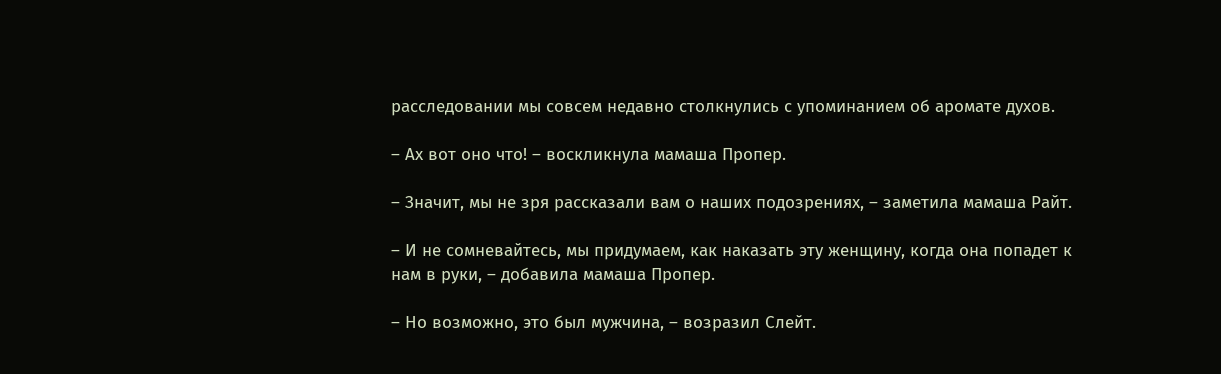расследовании мы совсем недавно столкнулись с упоминанием об аромате духов.

– Ах вот оно что! – воскликнула мамаша Пропер.

– Значит, мы не зря рассказали вам о наших подозрениях, – заметила мамаша Райт.

– И не сомневайтесь, мы придумаем, как наказать эту женщину, когда она попадет к нам в руки, – добавила мамаша Пропер.

– Но возможно, это был мужчина, – возразил Слейт.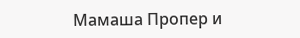Мамаша Пропер и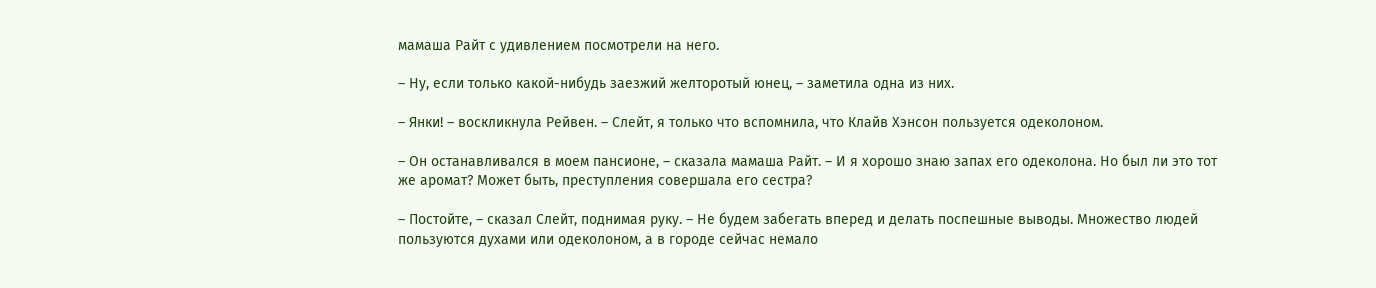мамаша Райт с удивлением посмотрели на него.

– Ну, если только какой-нибудь заезжий желторотый юнец, – заметила одна из них.

– Янки! – воскликнула Рейвен. – Слейт, я только что вспомнила, что Клайв Хэнсон пользуется одеколоном.

– Он останавливался в моем пансионе, – сказала мамаша Райт. – И я хорошо знаю запах его одеколона. Но был ли это тот же аромат? Может быть, преступления совершала его сестра?

– Постойте, – сказал Слейт, поднимая руку. – Не будем забегать вперед и делать поспешные выводы. Множество людей пользуются духами или одеколоном, а в городе сейчас немало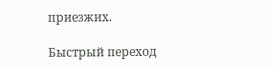приезжих.

Быстрый переход